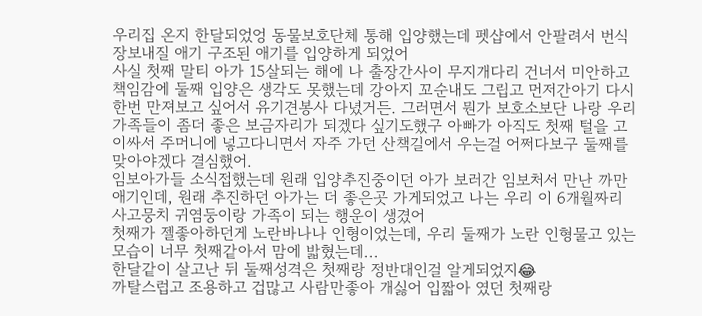우리집 온지 한달되었엉 동물보호단체 통해 입양했는데 펫샵에서 안팔려서 번식장보내질 애기 구조된 애기를 입양하게 되었어
사실 첫째 말티 아가 15살되는 해에 나 출장간사이 무지개다리 건너서 미안하고 책임감에 둘째 입양은 생각도 못했는데 강아지 꼬순내도 그립고 먼저간아기 다시 한번 만져보고 싶어서 유기견봉사 다녔거든. 그러면서 뭔가 보호소보단 나랑 우리가족들이 좀더 좋은 보금자리가 되겠다 싶기도했구 아빠가 아직도 첫째 털을 고이싸서 주머니에 넣고다니면서 자주 가던 산책길에서 우는걸 어쩌다보구 둘째를 맞아야겠다 결심했어.
임보아가들 소식접했는데 원래 입양추진중이던 아가 보러간 임보처서 만난 까만 애기인데, 원래 추진하던 아가는 더 좋은곳 가게되었고 나는 우리 이 6개월짜리 사고뭉치 귀염둥이랑 가족이 되는 행운이 생겼어
첫째가 젤좋아하던게 노란바나나 인형이었는데, 우리 둘째가 노란 인형물고 있는 모습이 너무 첫째같아서 맘에 밟혔는데...
한달같이 살고난 뒤 둘째성격은 첫째랑 정반대인걸 알게되었지😂
까탈스럽고 조용하고 겁많고 사람만좋아 개싫어 입짧아 였던 첫째랑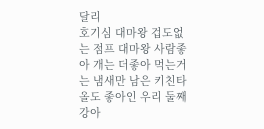달리
호기심 대마왕 겁도없는 점프 대마왕 사람좋아 개는 더좋아 먹는거는 냄새만 남은 키친타올도 좋아인 우리 둘째
강아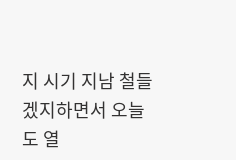지 시기 지남 철들겠지하면서 오늘도 열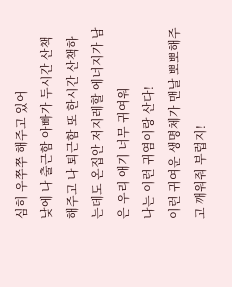심히 우쭈쭈 해주고 있어
낮에 나 출근함 아빠가 두시간 산책해주고 나 퇴근함 또 한시간 산책하는데도 온집안 저지레할 에너지가 남은 우리 애기 너무 귀여워
나는 이런 귀염이랑 산다!
이런 귀여운 생명체가 맨날 뽀뽀해주고 깨워줘 부럽지!